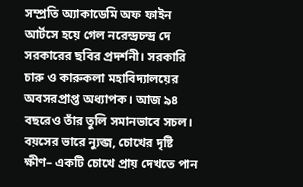সম্প্রতি অ্যাকাডেমি অফ ফাইন আর্টসে হয়ে গেল নরেন্দ্রচন্দ্র দে সরকারের ছবির প্রদর্শনী। সরকারি চারু ও কারুকলা মহাবিদ্যালয়ের অবসরপ্রাপ্ত অধ্যাপক। আজ ৯৪ বছরেও তাঁর তুলি সমানভাবে সচল। বয়সের ভারে ন্যুব্জ, চোখের দৃষ্টি ক্ষীণ– একটি চোখে প্রায় দেখতে পান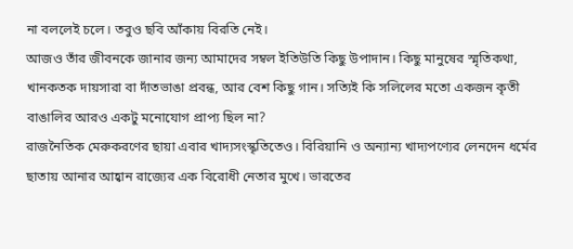না বললেই চলে। তবুও ছবি আঁকায় বিরতি নেই।
আজও তাঁর জীবনকে জানার জন্য আমাদের সম্বল ইতিউতি কিছু উপাদান। কিছু মানুষের স্মৃতিকথা, খানকতক দায়সারা বা দাঁতভাঙা প্রবন্ধ, আর বেশ কিছু গান। সত্যিই কি সলিলের মতো একজন কৃতী বাঙালির আরও একটু মনোযোগ প্রাপ্য ছিল না?
রাজনৈতিক মেরুকরণের ছায়া এবার খাদ্যসংস্কৃতিতেও। বিরিয়ানি ও অন্যান্য খাদ্যপণ্যের লেনদেন ধর্মের ছাতায় আনার আহ্বান রাজ্যের এক বিরোধী নেতার মুখে। ভারতের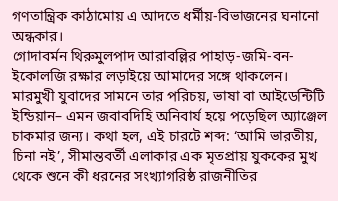গণতান্ত্রিক কাঠামোয় এ আদতে ধর্মীয়-বিভাজনের ঘনানো অন্ধকার।
গোদাবর্মন থিরুমুলপাদ আরাবল্লির পাহাড়-জমি-বন-ইকোলজি রক্ষার লড়াইয়ে আমাদের সঙ্গে থাকলেন।
মারমুখী যুবাদের সামনে তার পরিচয়, ভাষা বা আইডেন্টিটি ইন্ডিয়ান– এমন জবাবদিহি অনিবার্য হয়ে পড়েছিল অ্যাঞ্জেল চাকমার জন্য। কথা হল, এই চারটে শব্দ: ‘আমি ভারতীয়, চিনা নই’, সীমান্তবর্তী এলাকার এক মৃতপ্রায় যুককের মুখ থেকে শুনে কী ধরনের সংখ্যাগরিষ্ঠ রাজনীতির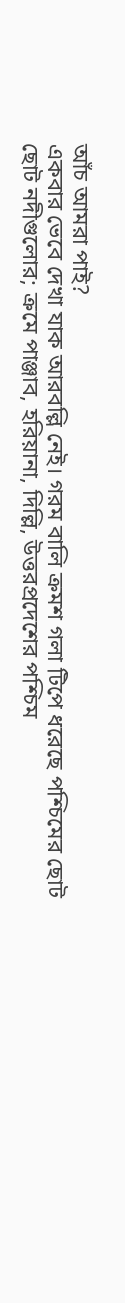আঁচ আমরা পাই?
একবার ভেবে দেখা যাক আরবল্লি নেই। গরম বালি ক্রমশ গলা টিপে ধরেছে পশ্চিমের ছোট ছোট নদীগুলোর; ক্রমে পাঞ্জাব, হরিয়ানা, দিল্লি, উত্তরপ্রদেশের পশ্চিম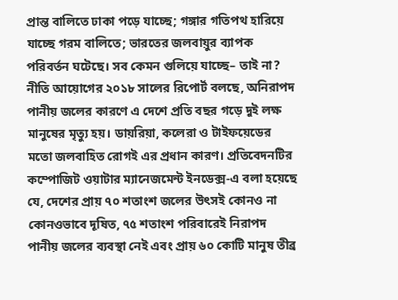প্রান্ত বালিতে ঢাকা পড়ে যাচ্ছে; গঙ্গার গতিপথ হারিয়ে যাচ্ছে গরম বালিতে; ভারতের জলবায়ুর ব্যাপক পরিবর্তন ঘটেছে। সব কেমন গুলিয়ে যাচ্ছে– তাই না?
নীতি আয়োগের ২০১৮ সালের রিপোর্ট বলছে, অনিরাপদ পানীয় জলের কারণে এ দেশে প্রতি বছর গড়ে দুই লক্ষ মানুষের মৃত্যু হয়। ডায়রিয়া, কলেরা ও টাইফয়েডের মতো জলবাহিত রোগই এর প্রধান কারণ। প্রতিবেদনটির কম্পোজিট ওয়াটার ম্যানেজমেন্ট ইনডেক্স-এ বলা হয়েছে যে, দেশের প্রায় ৭০ শতাংশ জলের উৎসই কোনও না কোনওভাবে দূষিত, ৭৫ শতাংশ পরিবারেই নিরাপদ পানীয় জলের ব্যবস্থা নেই এবং প্রায় ৬০ কোটি মানুষ তীব্র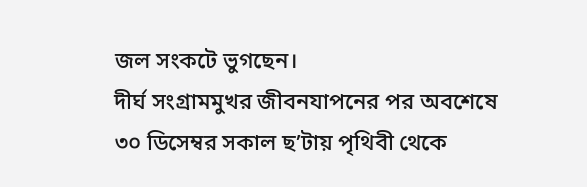জল সংকটে ভুগছেন।
দীর্ঘ সংগ্রামমুখর জীবনযাপনের পর অবশেষে ৩০ ডিসেম্বর সকাল ছ’টায় পৃথিবী থেকে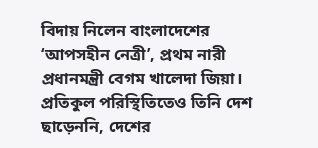বিদায় নিলেন বাংলাদেশের ‘আপসহীন নেত্রী’, প্রথম নারী প্রধানমন্ত্রী বেগম খালেদা জিয়া। প্রতিকুল পরিস্থিতিতেও তিনি দেশ ছাড়েননি, দেশের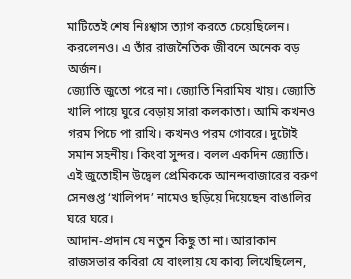মাটিতেই শেষ নিঃশ্বাস ত্যাগ করতে চেয়েছিলেন। করলেনও। এ তাঁর রাজনৈতিক জীবনে অনেক বড় অর্জন।
জ্যোতি জুতো পরে না। জ্যোতি নিরামিষ খায়। জ্যোতি খালি পায়ে ঘুরে বেড়ায় সারা কলকাতা। আমি কখনও গরম পিচে পা রাখি। কখনও পরম গোবরে। দুটোই সমান সহনীয়। কিংবা সুন্দর। বলল একদিন জ্যোতি। এই জুতোহীন উদ্বেল প্রেমিককে আনন্দবাজারের বরুণ সেনগুপ্ত ‘খালিপদ’ নামেও ছড়িয়ে দিয়েছেন বাঙালির ঘরে ঘরে।
আদান-প্রদান যে নতুন কিছু তা না। আরাকান রাজসভার কবিরা যে বাংলায় যে কাব্য লিখেছিলেন,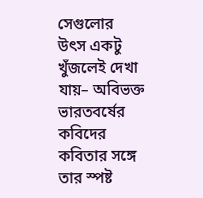সেগুলোর উৎস একটু খুঁজলেই দেখা যায়– অবিভক্ত ভারতবর্ষের কবিদের কবিতার সঙ্গে তার স্পষ্ট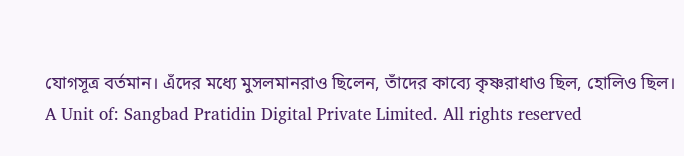যোগসূত্র বর্তমান। এঁদের মধ্যে মুসলমানরাও ছিলেন, তাঁদের কাব্যে কৃষ্ণরাধাও ছিল, হোলিও ছিল।
A Unit of: Sangbad Pratidin Digital Private Limited. All rights reserved